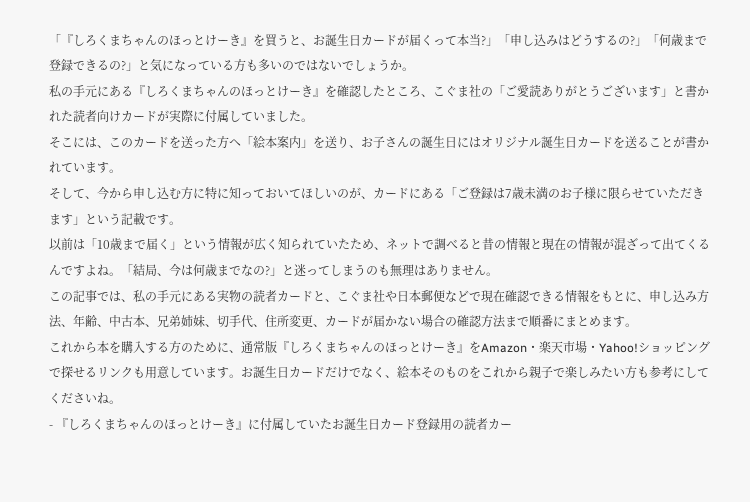「『しろくまちゃんのほっとけーき』を買うと、お誕生日カードが届くって本当?」「申し込みはどうするの?」「何歳まで登録できるの?」と気になっている方も多いのではないでしょうか。
私の手元にある『しろくまちゃんのほっとけーき』を確認したところ、こぐま社の「ご愛読ありがとうございます」と書かれた読者向けカードが実際に付属していました。
そこには、このカードを送った方へ「絵本案内」を送り、お子さんの誕生日にはオリジナル誕生日カードを送ることが書かれています。
そして、今から申し込む方に特に知っておいてほしいのが、カードにある「ご登録は7歳未満のお子様に限らせていただきます」という記載です。
以前は「10歳まで届く」という情報が広く知られていたため、ネットで調べると昔の情報と現在の情報が混ざって出てくるんですよね。「結局、今は何歳までなの?」と迷ってしまうのも無理はありません。
この記事では、私の手元にある実物の読者カードと、こぐま社や日本郵便などで現在確認できる情報をもとに、申し込み方法、年齢、中古本、兄弟姉妹、切手代、住所変更、カードが届かない場合の確認方法まで順番にまとめます。
これから本を購入する方のために、通常版『しろくまちゃんのほっとけーき』をAmazon・楽天市場・Yahoo!ショッピングで探せるリンクも用意しています。お誕生日カードだけでなく、絵本そのものをこれから親子で楽しみたい方も参考にしてくださいね。
- 『しろくまちゃんのほっとけーき』に付属していたお誕生日カード登録用の読者カー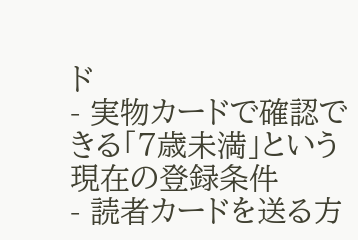ド
- 実物カードで確認できる「7歳未満」という現在の登録条件
- 読者カードを送る方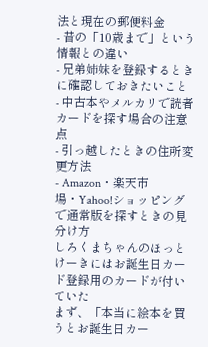法と現在の郵便料金
- 昔の「10歳まで」という情報との違い
- 兄弟姉妹を登録するときに確認しておきたいこと
- 中古本やメルカリで読者カードを探す場合の注意点
- 引っ越したときの住所変更方法
- Amazon・楽天市場・Yahoo!ショッピングで通常版を探すときの見分け方
しろくまちゃんのほっとけーきにはお誕生日カード登録用のカードが付いていた
まず、「本当に絵本を買うとお誕生日カー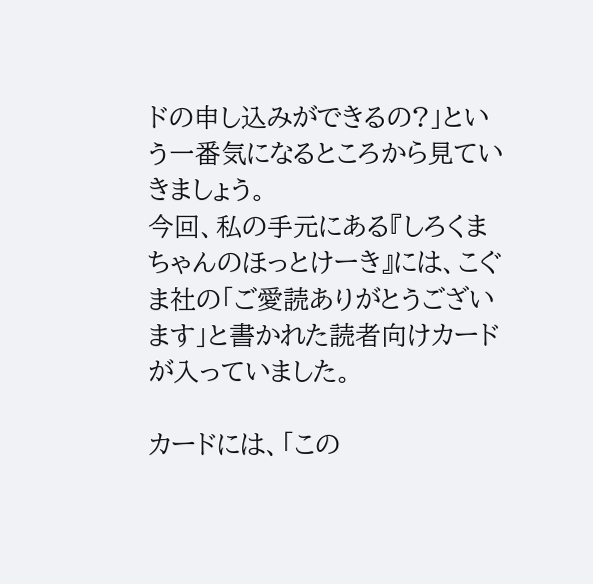ドの申し込みができるの?」という一番気になるところから見ていきましょう。
今回、私の手元にある『しろくまちゃんのほっとけーき』には、こぐま社の「ご愛読ありがとうございます」と書かれた読者向けカードが入っていました。

カードには、「この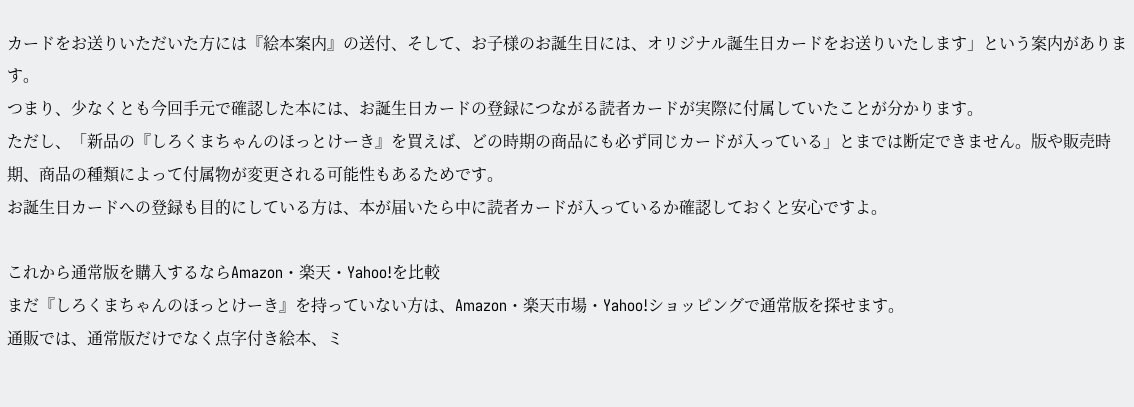カードをお送りいただいた方には『絵本案内』の送付、そして、お子様のお誕生日には、オリジナル誕生日カードをお送りいたします」という案内があります。
つまり、少なくとも今回手元で確認した本には、お誕生日カードの登録につながる読者カードが実際に付属していたことが分かります。
ただし、「新品の『しろくまちゃんのほっとけーき』を買えば、どの時期の商品にも必ず同じカードが入っている」とまでは断定できません。版や販売時期、商品の種類によって付属物が変更される可能性もあるためです。
お誕生日カードへの登録も目的にしている方は、本が届いたら中に読者カードが入っているか確認しておくと安心ですよ。

これから通常版を購入するならAmazon・楽天・Yahoo!を比較
まだ『しろくまちゃんのほっとけーき』を持っていない方は、Amazon・楽天市場・Yahoo!ショッピングで通常版を探せます。
通販では、通常版だけでなく点字付き絵本、ミ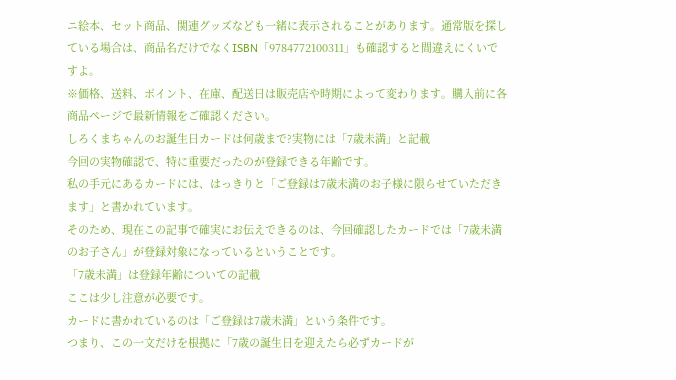ニ絵本、セット商品、関連グッズなども一緒に表示されることがあります。通常版を探している場合は、商品名だけでなくISBN「9784772100311」も確認すると間違えにくいですよ。
※価格、送料、ポイント、在庫、配送日は販売店や時期によって変わります。購入前に各商品ページで最新情報をご確認ください。
しろくまちゃんのお誕生日カードは何歳まで?実物には「7歳未満」と記載
今回の実物確認で、特に重要だったのが登録できる年齢です。
私の手元にあるカードには、はっきりと「ご登録は7歳未満のお子様に限らせていただきます」と書かれています。
そのため、現在この記事で確実にお伝えできるのは、今回確認したカードでは「7歳未満のお子さん」が登録対象になっているということです。
「7歳未満」は登録年齢についての記載
ここは少し注意が必要です。
カードに書かれているのは「ご登録は7歳未満」という条件です。
つまり、この一文だけを根拠に「7歳の誕生日を迎えたら必ずカードが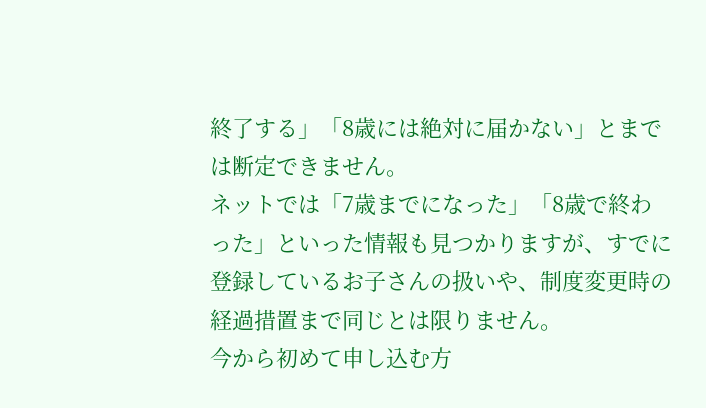終了する」「8歳には絶対に届かない」とまでは断定できません。
ネットでは「7歳までになった」「8歳で終わった」といった情報も見つかりますが、すでに登録しているお子さんの扱いや、制度変更時の経過措置まで同じとは限りません。
今から初めて申し込む方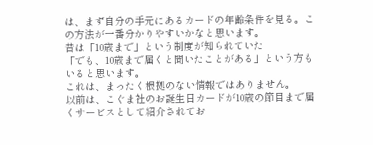は、まず自分の手元にあるカードの年齢条件を見る。この方法が一番分かりやすいかなと思います。
昔は「10歳まで」という制度が知られていた
「でも、10歳まで届くと聞いたことがある」という方もいると思います。
これは、まったく根拠のない情報ではありません。
以前は、こぐま社のお誕生日カードが10歳の節目まで届くサービスとして紹介されてお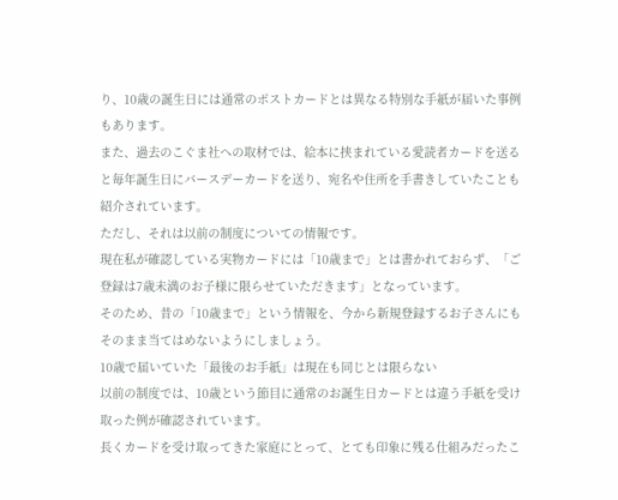り、10歳の誕生日には通常のポストカードとは異なる特別な手紙が届いた事例もあります。
また、過去のこぐま社への取材では、絵本に挟まれている愛読者カードを送ると毎年誕生日にバースデーカードを送り、宛名や住所を手書きしていたことも紹介されています。
ただし、それは以前の制度についての情報です。
現在私が確認している実物カードには「10歳まで」とは書かれておらず、「ご登録は7歳未満のお子様に限らせていただきます」となっています。
そのため、昔の「10歳まで」という情報を、今から新規登録するお子さんにもそのまま当てはめないようにしましょう。
10歳で届いていた「最後のお手紙」は現在も同じとは限らない
以前の制度では、10歳という節目に通常のお誕生日カードとは違う手紙を受け取った例が確認されています。
長くカードを受け取ってきた家庭にとって、とても印象に残る仕組みだったこ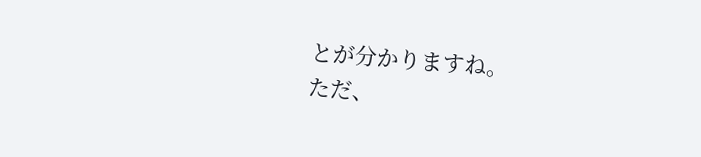とが分かりますね。
ただ、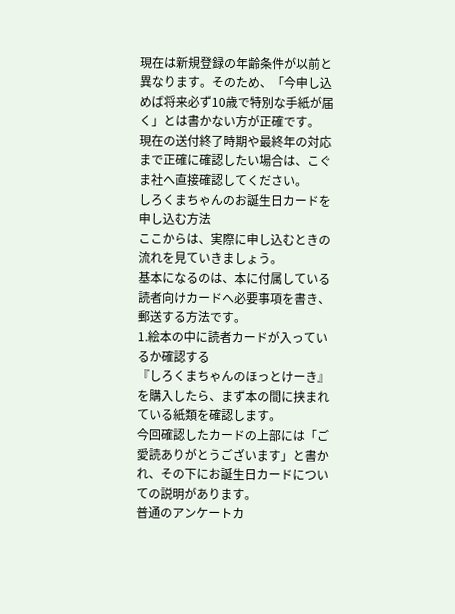現在は新規登録の年齢条件が以前と異なります。そのため、「今申し込めば将来必ず10歳で特別な手紙が届く」とは書かない方が正確です。
現在の送付終了時期や最終年の対応まで正確に確認したい場合は、こぐま社へ直接確認してください。
しろくまちゃんのお誕生日カードを申し込む方法
ここからは、実際に申し込むときの流れを見ていきましょう。
基本になるのは、本に付属している読者向けカードへ必要事項を書き、郵送する方法です。
1.絵本の中に読者カードが入っているか確認する
『しろくまちゃんのほっとけーき』を購入したら、まず本の間に挟まれている紙類を確認します。
今回確認したカードの上部には「ご愛読ありがとうございます」と書かれ、その下にお誕生日カードについての説明があります。
普通のアンケートカ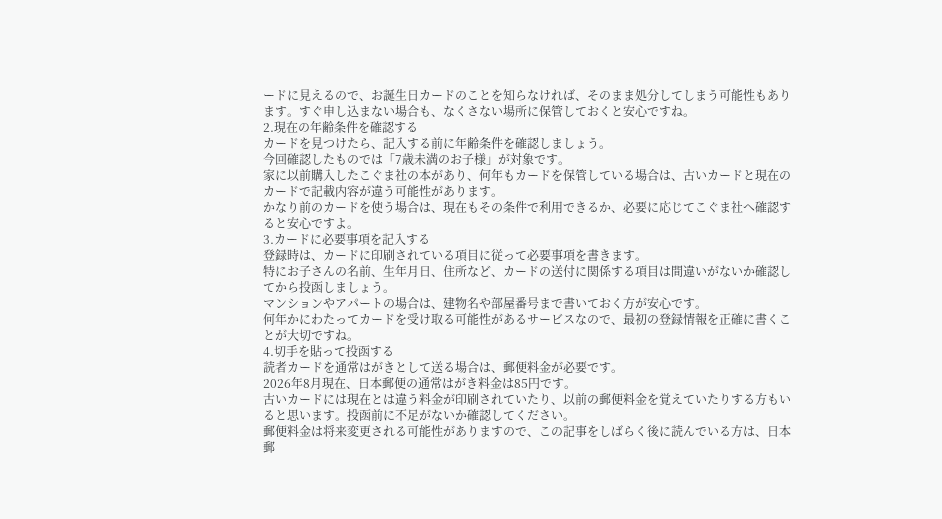ードに見えるので、お誕生日カードのことを知らなければ、そのまま処分してしまう可能性もあります。すぐ申し込まない場合も、なくさない場所に保管しておくと安心ですね。
2.現在の年齢条件を確認する
カードを見つけたら、記入する前に年齢条件を確認しましょう。
今回確認したものでは「7歳未満のお子様」が対象です。
家に以前購入したこぐま社の本があり、何年もカードを保管している場合は、古いカードと現在のカードで記載内容が違う可能性があります。
かなり前のカードを使う場合は、現在もその条件で利用できるか、必要に応じてこぐま社へ確認すると安心ですよ。
3.カードに必要事項を記入する
登録時は、カードに印刷されている項目に従って必要事項を書きます。
特にお子さんの名前、生年月日、住所など、カードの送付に関係する項目は間違いがないか確認してから投函しましょう。
マンションやアパートの場合は、建物名や部屋番号まで書いておく方が安心です。
何年かにわたってカードを受け取る可能性があるサービスなので、最初の登録情報を正確に書くことが大切ですね。
4.切手を貼って投函する
読者カードを通常はがきとして送る場合は、郵便料金が必要です。
2026年8月現在、日本郵便の通常はがき料金は85円です。
古いカードには現在とは違う料金が印刷されていたり、以前の郵便料金を覚えていたりする方もいると思います。投函前に不足がないか確認してください。
郵便料金は将来変更される可能性がありますので、この記事をしばらく後に読んでいる方は、日本郵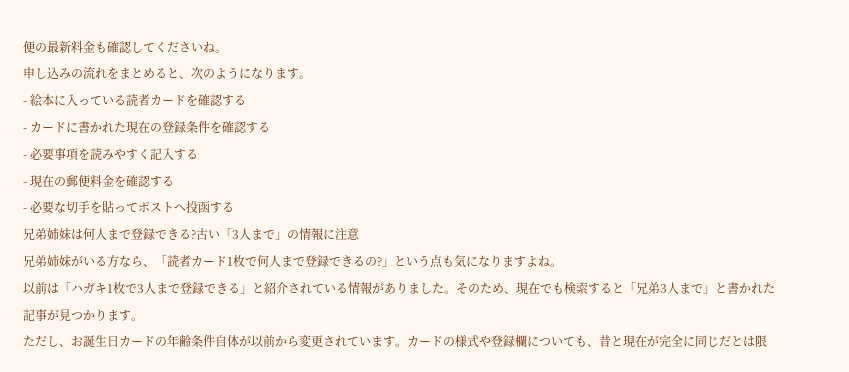便の最新料金も確認してくださいね。
申し込みの流れをまとめると、次のようになります。
- 絵本に入っている読者カードを確認する
- カードに書かれた現在の登録条件を確認する
- 必要事項を読みやすく記入する
- 現在の郵便料金を確認する
- 必要な切手を貼ってポストへ投函する
兄弟姉妹は何人まで登録できる?古い「3人まで」の情報に注意
兄弟姉妹がいる方なら、「読者カード1枚で何人まで登録できるの?」という点も気になりますよね。
以前は「ハガキ1枚で3人まで登録できる」と紹介されている情報がありました。そのため、現在でも検索すると「兄弟3人まで」と書かれた記事が見つかります。
ただし、お誕生日カードの年齢条件自体が以前から変更されています。カードの様式や登録欄についても、昔と現在が完全に同じだとは限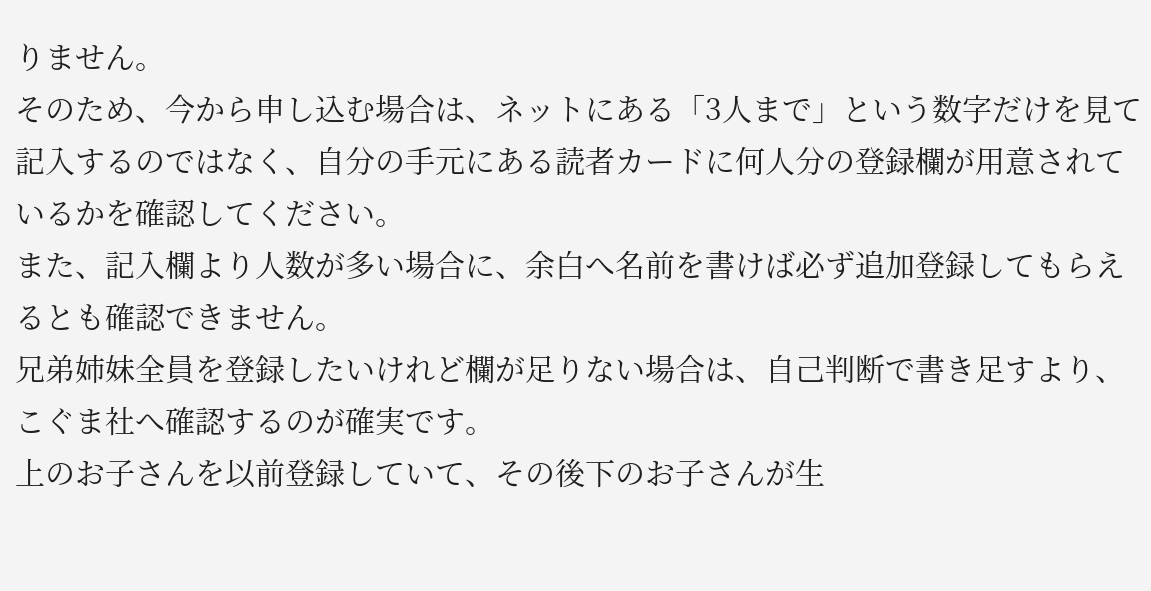りません。
そのため、今から申し込む場合は、ネットにある「3人まで」という数字だけを見て記入するのではなく、自分の手元にある読者カードに何人分の登録欄が用意されているかを確認してください。
また、記入欄より人数が多い場合に、余白へ名前を書けば必ず追加登録してもらえるとも確認できません。
兄弟姉妹全員を登録したいけれど欄が足りない場合は、自己判断で書き足すより、こぐま社へ確認するのが確実です。
上のお子さんを以前登録していて、その後下のお子さんが生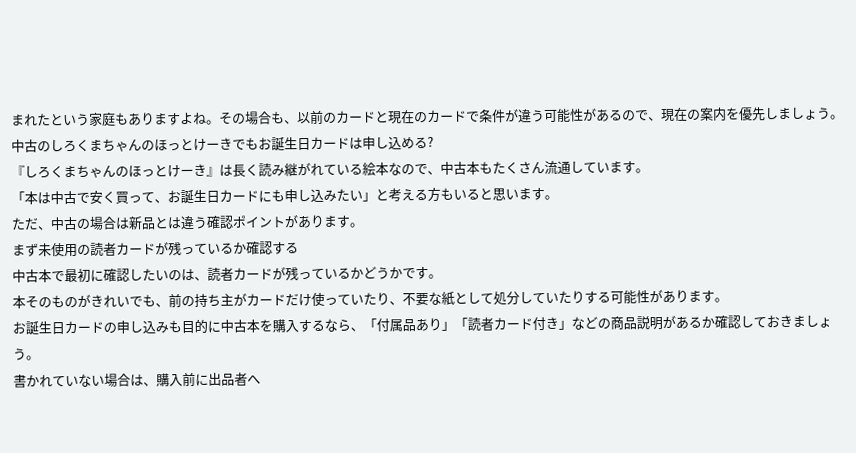まれたという家庭もありますよね。その場合も、以前のカードと現在のカードで条件が違う可能性があるので、現在の案内を優先しましょう。
中古のしろくまちゃんのほっとけーきでもお誕生日カードは申し込める?
『しろくまちゃんのほっとけーき』は長く読み継がれている絵本なので、中古本もたくさん流通しています。
「本は中古で安く買って、お誕生日カードにも申し込みたい」と考える方もいると思います。
ただ、中古の場合は新品とは違う確認ポイントがあります。
まず未使用の読者カードが残っているか確認する
中古本で最初に確認したいのは、読者カードが残っているかどうかです。
本そのものがきれいでも、前の持ち主がカードだけ使っていたり、不要な紙として処分していたりする可能性があります。
お誕生日カードの申し込みも目的に中古本を購入するなら、「付属品あり」「読者カード付き」などの商品説明があるか確認しておきましょう。
書かれていない場合は、購入前に出品者へ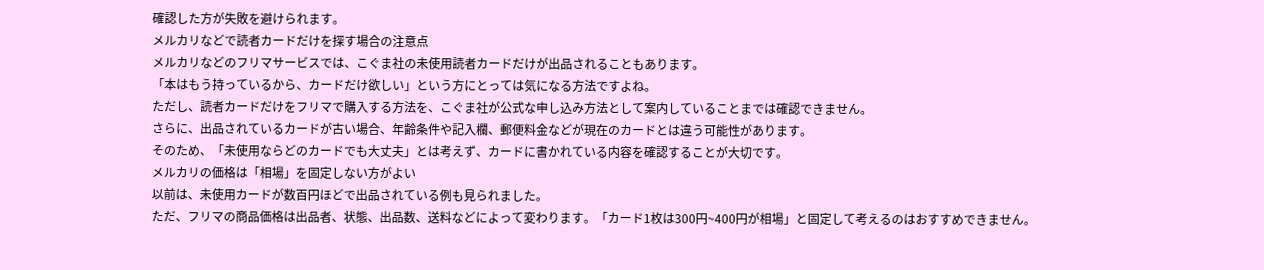確認した方が失敗を避けられます。
メルカリなどで読者カードだけを探す場合の注意点
メルカリなどのフリマサービスでは、こぐま社の未使用読者カードだけが出品されることもあります。
「本はもう持っているから、カードだけ欲しい」という方にとっては気になる方法ですよね。
ただし、読者カードだけをフリマで購入する方法を、こぐま社が公式な申し込み方法として案内していることまでは確認できません。
さらに、出品されているカードが古い場合、年齢条件や記入欄、郵便料金などが現在のカードとは違う可能性があります。
そのため、「未使用ならどのカードでも大丈夫」とは考えず、カードに書かれている内容を確認することが大切です。
メルカリの価格は「相場」を固定しない方がよい
以前は、未使用カードが数百円ほどで出品されている例も見られました。
ただ、フリマの商品価格は出品者、状態、出品数、送料などによって変わります。「カード1枚は300円~400円が相場」と固定して考えるのはおすすめできません。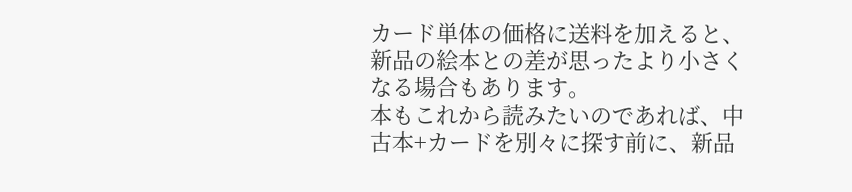カード単体の価格に送料を加えると、新品の絵本との差が思ったより小さくなる場合もあります。
本もこれから読みたいのであれば、中古本+カードを別々に探す前に、新品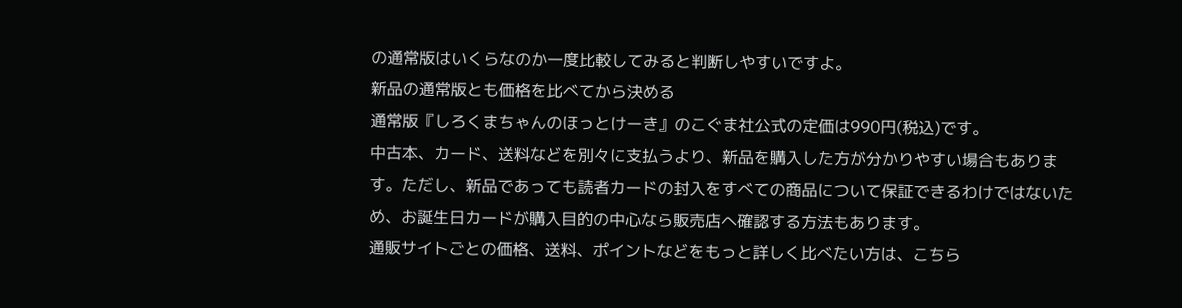の通常版はいくらなのか一度比較してみると判断しやすいですよ。
新品の通常版とも価格を比べてから決める
通常版『しろくまちゃんのほっとけーき』のこぐま社公式の定価は990円(税込)です。
中古本、カード、送料などを別々に支払うより、新品を購入した方が分かりやすい場合もあります。ただし、新品であっても読者カードの封入をすべての商品について保証できるわけではないため、お誕生日カードが購入目的の中心なら販売店へ確認する方法もあります。
通販サイトごとの価格、送料、ポイントなどをもっと詳しく比べたい方は、こちら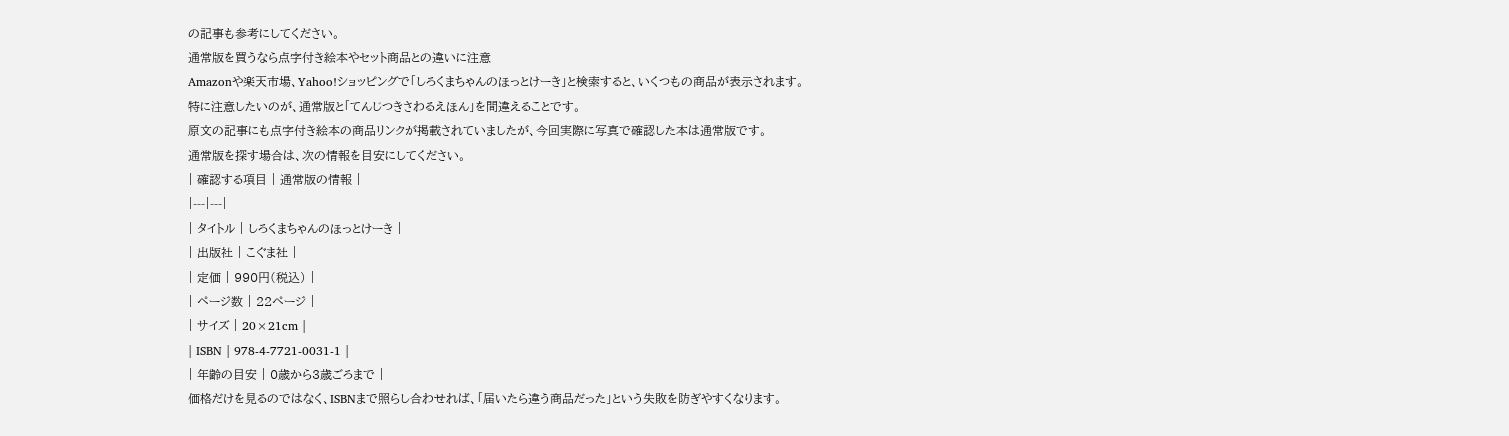の記事も参考にしてください。
通常版を買うなら点字付き絵本やセット商品との違いに注意
Amazonや楽天市場、Yahoo!ショッピングで「しろくまちゃんのほっとけーき」と検索すると、いくつもの商品が表示されます。
特に注意したいのが、通常版と「てんじつきさわるえほん」を間違えることです。
原文の記事にも点字付き絵本の商品リンクが掲載されていましたが、今回実際に写真で確認した本は通常版です。
通常版を探す場合は、次の情報を目安にしてください。
| 確認する項目 | 通常版の情報 |
|---|---|
| タイトル | しろくまちゃんのほっとけーき |
| 出版社 | こぐま社 |
| 定価 | 990円(税込) |
| ページ数 | 22ページ |
| サイズ | 20×21cm |
| ISBN | 978-4-7721-0031-1 |
| 年齢の目安 | 0歳から3歳ごろまで |
価格だけを見るのではなく、ISBNまで照らし合わせれば、「届いたら違う商品だった」という失敗を防ぎやすくなります。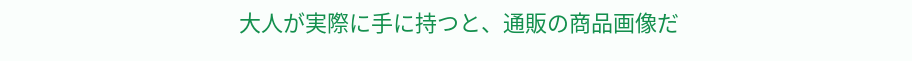大人が実際に手に持つと、通販の商品画像だ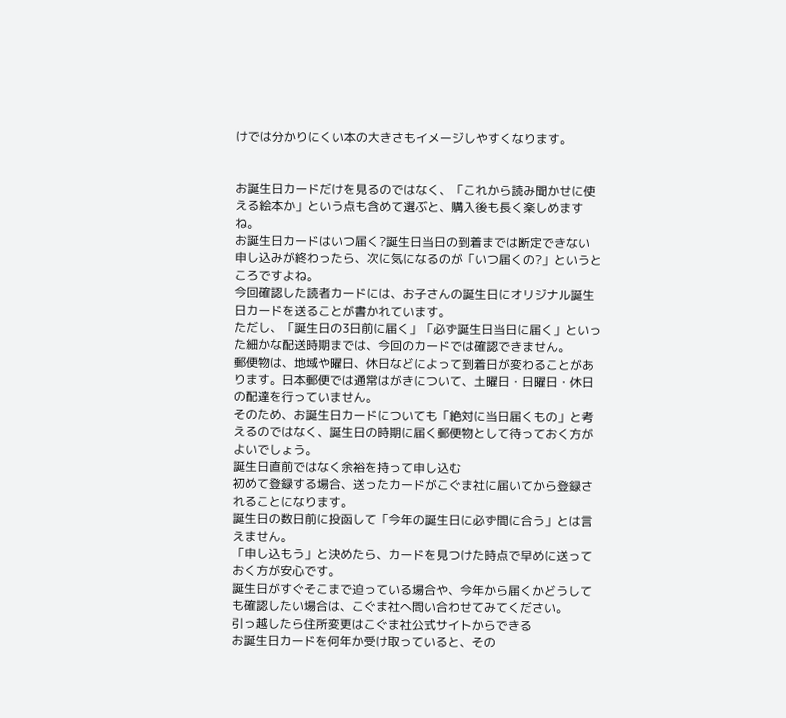けでは分かりにくい本の大きさもイメージしやすくなります。


お誕生日カードだけを見るのではなく、「これから読み聞かせに使える絵本か」という点も含めて選ぶと、購入後も長く楽しめますね。
お誕生日カードはいつ届く?誕生日当日の到着までは断定できない
申し込みが終わったら、次に気になるのが「いつ届くの?」というところですよね。
今回確認した読者カードには、お子さんの誕生日にオリジナル誕生日カードを送ることが書かれています。
ただし、「誕生日の3日前に届く」「必ず誕生日当日に届く」といった細かな配送時期までは、今回のカードでは確認できません。
郵便物は、地域や曜日、休日などによって到着日が変わることがあります。日本郵便では通常はがきについて、土曜日・日曜日・休日の配達を行っていません。
そのため、お誕生日カードについても「絶対に当日届くもの」と考えるのではなく、誕生日の時期に届く郵便物として待っておく方がよいでしょう。
誕生日直前ではなく余裕を持って申し込む
初めて登録する場合、送ったカードがこぐま社に届いてから登録されることになります。
誕生日の数日前に投函して「今年の誕生日に必ず間に合う」とは言えません。
「申し込もう」と決めたら、カードを見つけた時点で早めに送っておく方が安心です。
誕生日がすぐそこまで迫っている場合や、今年から届くかどうしても確認したい場合は、こぐま社へ問い合わせてみてください。
引っ越したら住所変更はこぐま社公式サイトからできる
お誕生日カードを何年か受け取っていると、その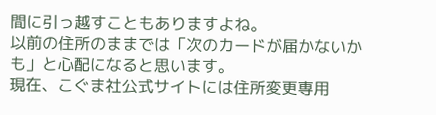間に引っ越すこともありますよね。
以前の住所のままでは「次のカードが届かないかも」と心配になると思います。
現在、こぐま社公式サイトには住所変更専用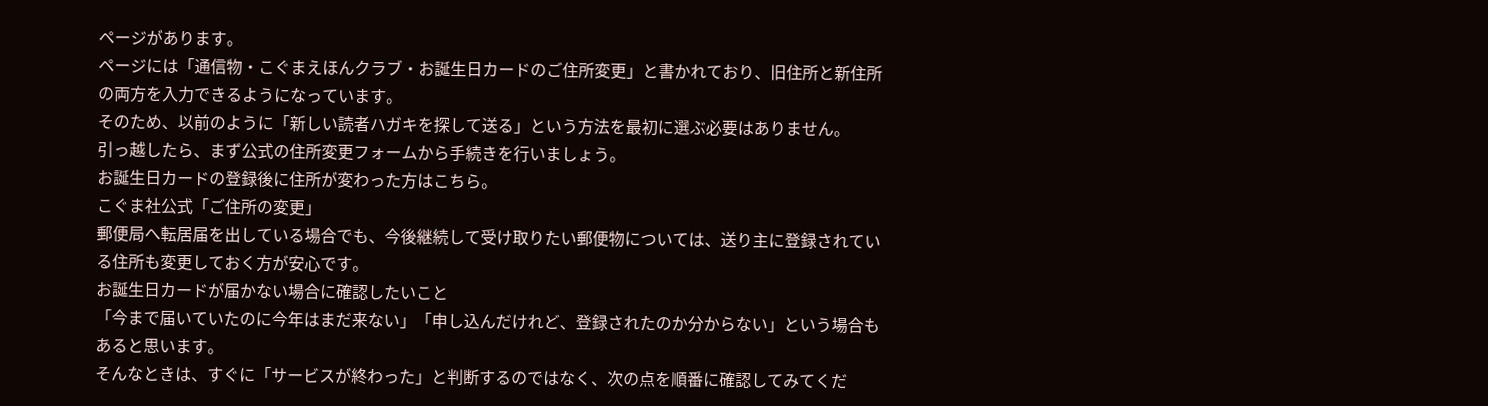ページがあります。
ページには「通信物・こぐまえほんクラブ・お誕生日カードのご住所変更」と書かれており、旧住所と新住所の両方を入力できるようになっています。
そのため、以前のように「新しい読者ハガキを探して送る」という方法を最初に選ぶ必要はありません。
引っ越したら、まず公式の住所変更フォームから手続きを行いましょう。
お誕生日カードの登録後に住所が変わった方はこちら。
こぐま社公式「ご住所の変更」
郵便局へ転居届を出している場合でも、今後継続して受け取りたい郵便物については、送り主に登録されている住所も変更しておく方が安心です。
お誕生日カードが届かない場合に確認したいこと
「今まで届いていたのに今年はまだ来ない」「申し込んだけれど、登録されたのか分からない」という場合もあると思います。
そんなときは、すぐに「サービスが終わった」と判断するのではなく、次の点を順番に確認してみてくだ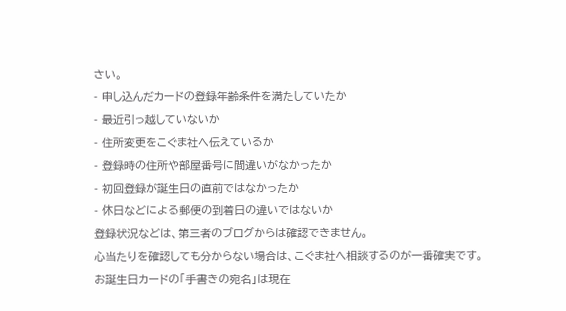さい。
- 申し込んだカードの登録年齢条件を満たしていたか
- 最近引っ越していないか
- 住所変更をこぐま社へ伝えているか
- 登録時の住所や部屋番号に間違いがなかったか
- 初回登録が誕生日の直前ではなかったか
- 休日などによる郵便の到着日の違いではないか
登録状況などは、第三者のブログからは確認できません。
心当たりを確認しても分からない場合は、こぐま社へ相談するのが一番確実です。
お誕生日カードの「手書きの宛名」は現在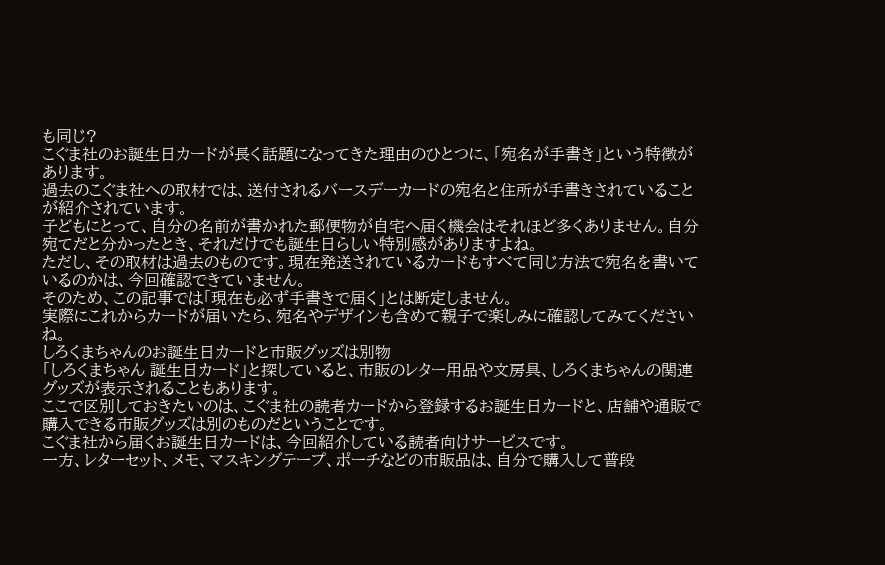も同じ?
こぐま社のお誕生日カードが長く話題になってきた理由のひとつに、「宛名が手書き」という特徴があります。
過去のこぐま社への取材では、送付されるバースデーカードの宛名と住所が手書きされていることが紹介されています。
子どもにとって、自分の名前が書かれた郵便物が自宅へ届く機会はそれほど多くありません。自分宛てだと分かったとき、それだけでも誕生日らしい特別感がありますよね。
ただし、その取材は過去のものです。現在発送されているカードもすべて同じ方法で宛名を書いているのかは、今回確認できていません。
そのため、この記事では「現在も必ず手書きで届く」とは断定しません。
実際にこれからカードが届いたら、宛名やデザインも含めて親子で楽しみに確認してみてくださいね。
しろくまちゃんのお誕生日カードと市販グッズは別物
「しろくまちゃん 誕生日カード」と探していると、市販のレター用品や文房具、しろくまちゃんの関連グッズが表示されることもあります。
ここで区別しておきたいのは、こぐま社の読者カードから登録するお誕生日カードと、店舗や通販で購入できる市販グッズは別のものだということです。
こぐま社から届くお誕生日カードは、今回紹介している読者向けサービスです。
一方、レターセット、メモ、マスキングテープ、ポーチなどの市販品は、自分で購入して普段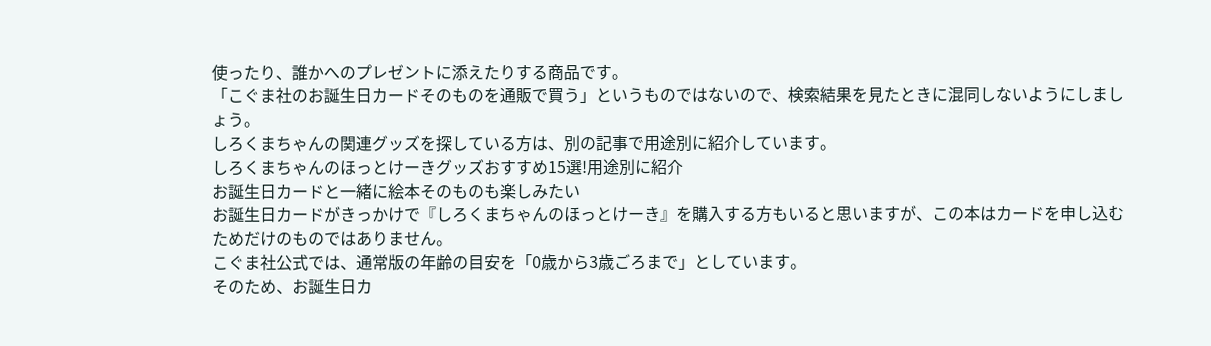使ったり、誰かへのプレゼントに添えたりする商品です。
「こぐま社のお誕生日カードそのものを通販で買う」というものではないので、検索結果を見たときに混同しないようにしましょう。
しろくまちゃんの関連グッズを探している方は、別の記事で用途別に紹介しています。
しろくまちゃんのほっとけーきグッズおすすめ15選!用途別に紹介
お誕生日カードと一緒に絵本そのものも楽しみたい
お誕生日カードがきっかけで『しろくまちゃんのほっとけーき』を購入する方もいると思いますが、この本はカードを申し込むためだけのものではありません。
こぐま社公式では、通常版の年齢の目安を「0歳から3歳ごろまで」としています。
そのため、お誕生日カ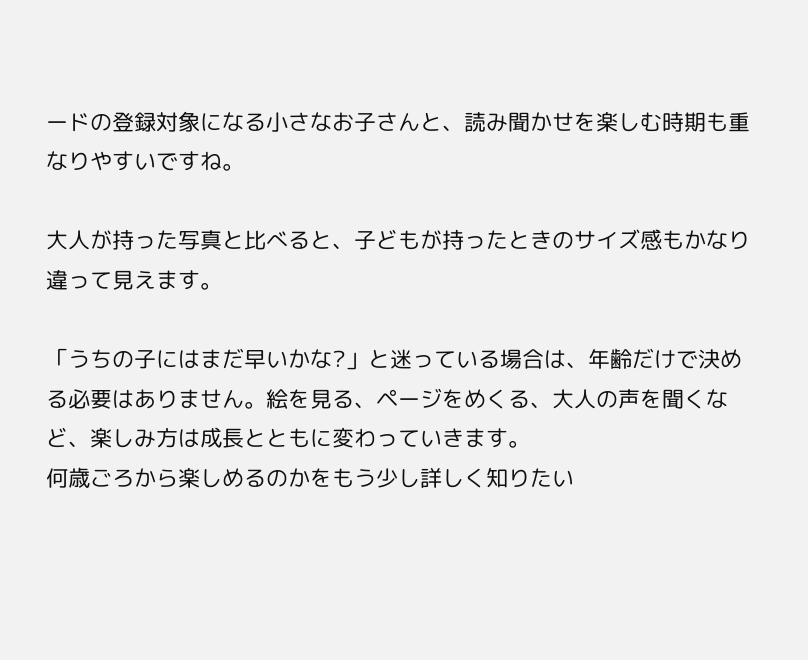ードの登録対象になる小さなお子さんと、読み聞かせを楽しむ時期も重なりやすいですね。

大人が持った写真と比べると、子どもが持ったときのサイズ感もかなり違って見えます。

「うちの子にはまだ早いかな?」と迷っている場合は、年齢だけで決める必要はありません。絵を見る、ページをめくる、大人の声を聞くなど、楽しみ方は成長とともに変わっていきます。
何歳ごろから楽しめるのかをもう少し詳しく知りたい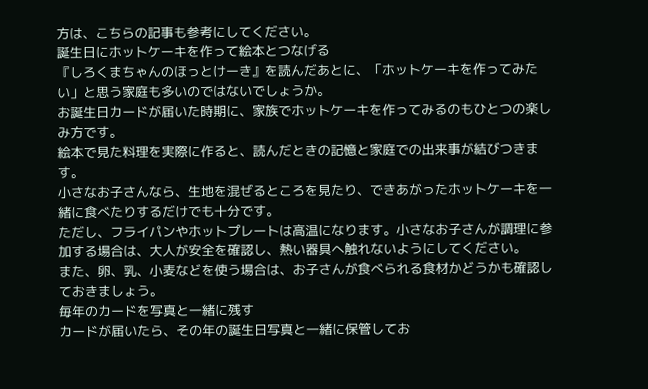方は、こちらの記事も参考にしてください。
誕生日にホットケーキを作って絵本とつなげる
『しろくまちゃんのほっとけーき』を読んだあとに、「ホットケーキを作ってみたい」と思う家庭も多いのではないでしょうか。
お誕生日カードが届いた時期に、家族でホットケーキを作ってみるのもひとつの楽しみ方です。
絵本で見た料理を実際に作ると、読んだときの記憶と家庭での出来事が結びつきます。
小さなお子さんなら、生地を混ぜるところを見たり、できあがったホットケーキを一緒に食べたりするだけでも十分です。
ただし、フライパンやホットプレートは高温になります。小さなお子さんが調理に参加する場合は、大人が安全を確認し、熱い器具へ触れないようにしてください。
また、卵、乳、小麦などを使う場合は、お子さんが食べられる食材かどうかも確認しておきましょう。
毎年のカードを写真と一緒に残す
カードが届いたら、その年の誕生日写真と一緒に保管してお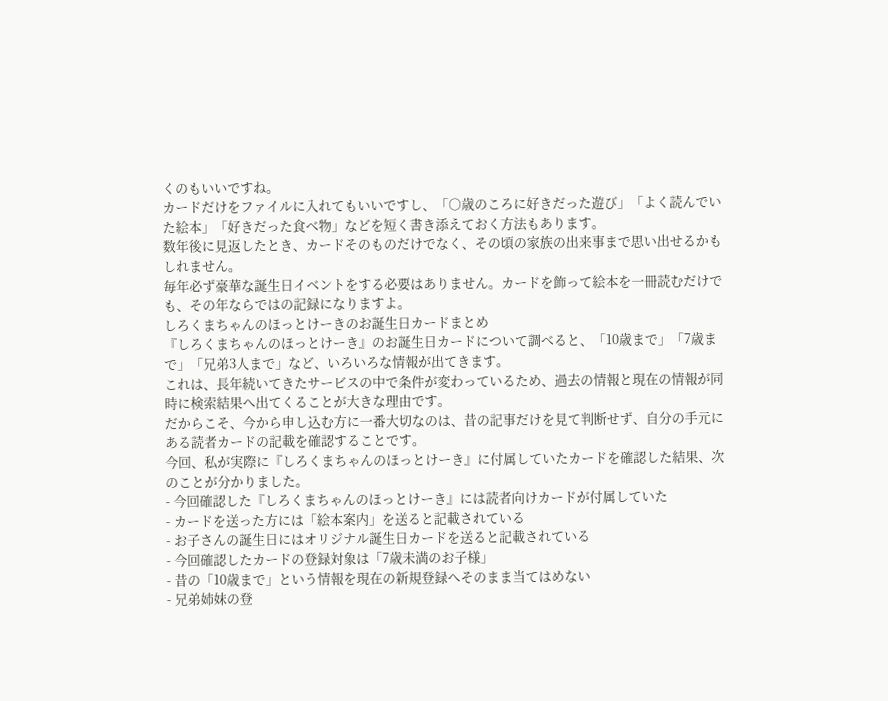くのもいいですね。
カードだけをファイルに入れてもいいですし、「○歳のころに好きだった遊び」「よく読んでいた絵本」「好きだった食べ物」などを短く書き添えておく方法もあります。
数年後に見返したとき、カードそのものだけでなく、その頃の家族の出来事まで思い出せるかもしれません。
毎年必ず豪華な誕生日イベントをする必要はありません。カードを飾って絵本を一冊読むだけでも、その年ならではの記録になりますよ。
しろくまちゃんのほっとけーきのお誕生日カードまとめ
『しろくまちゃんのほっとけーき』のお誕生日カードについて調べると、「10歳まで」「7歳まで」「兄弟3人まで」など、いろいろな情報が出てきます。
これは、長年続いてきたサービスの中で条件が変わっているため、過去の情報と現在の情報が同時に検索結果へ出てくることが大きな理由です。
だからこそ、今から申し込む方に一番大切なのは、昔の記事だけを見て判断せず、自分の手元にある読者カードの記載を確認することです。
今回、私が実際に『しろくまちゃんのほっとけーき』に付属していたカードを確認した結果、次のことが分かりました。
- 今回確認した『しろくまちゃんのほっとけーき』には読者向けカードが付属していた
- カードを送った方には「絵本案内」を送ると記載されている
- お子さんの誕生日にはオリジナル誕生日カードを送ると記載されている
- 今回確認したカードの登録対象は「7歳未満のお子様」
- 昔の「10歳まで」という情報を現在の新規登録へそのまま当てはめない
- 兄弟姉妹の登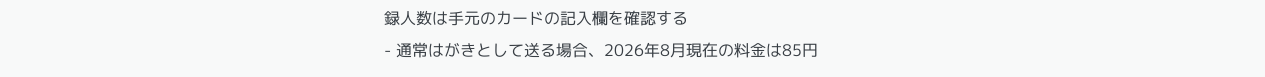録人数は手元のカードの記入欄を確認する
- 通常はがきとして送る場合、2026年8月現在の料金は85円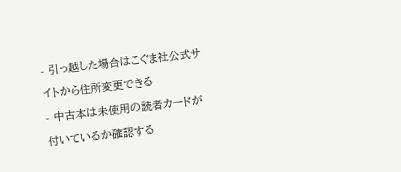- 引っ越した場合はこぐま社公式サイトから住所変更できる
- 中古本は未使用の読者カードが付いているか確認する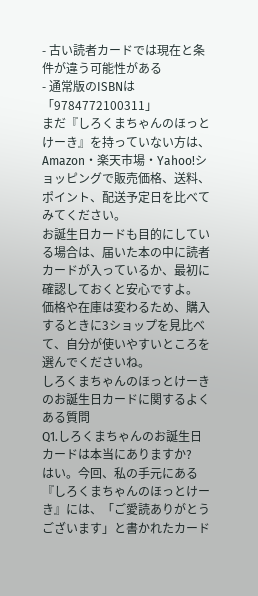- 古い読者カードでは現在と条件が違う可能性がある
- 通常版のISBNは「9784772100311」
まだ『しろくまちゃんのほっとけーき』を持っていない方は、Amazon・楽天市場・Yahoo!ショッピングで販売価格、送料、ポイント、配送予定日を比べてみてください。
お誕生日カードも目的にしている場合は、届いた本の中に読者カードが入っているか、最初に確認しておくと安心ですよ。
価格や在庫は変わるため、購入するときに3ショップを見比べて、自分が使いやすいところを選んでくださいね。
しろくまちゃんのほっとけーきのお誕生日カードに関するよくある質問
Q1.しろくまちゃんのお誕生日カードは本当にありますか?
はい。今回、私の手元にある『しろくまちゃんのほっとけーき』には、「ご愛読ありがとうございます」と書かれたカード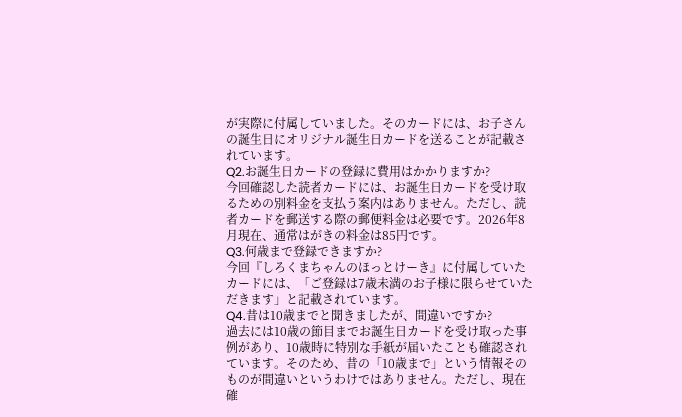が実際に付属していました。そのカードには、お子さんの誕生日にオリジナル誕生日カードを送ることが記載されています。
Q2.お誕生日カードの登録に費用はかかりますか?
今回確認した読者カードには、お誕生日カードを受け取るための別料金を支払う案内はありません。ただし、読者カードを郵送する際の郵便料金は必要です。2026年8月現在、通常はがきの料金は85円です。
Q3.何歳まで登録できますか?
今回『しろくまちゃんのほっとけーき』に付属していたカードには、「ご登録は7歳未満のお子様に限らせていただきます」と記載されています。
Q4.昔は10歳までと聞きましたが、間違いですか?
過去には10歳の節目までお誕生日カードを受け取った事例があり、10歳時に特別な手紙が届いたことも確認されています。そのため、昔の「10歳まで」という情報そのものが間違いというわけではありません。ただし、現在確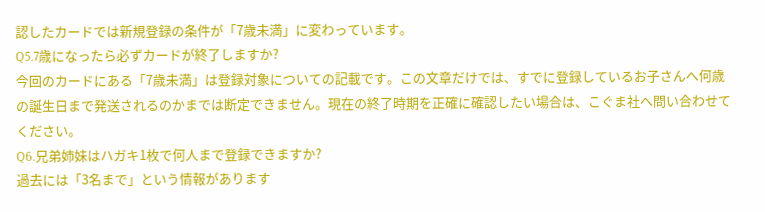認したカードでは新規登録の条件が「7歳未満」に変わっています。
Q5.7歳になったら必ずカードが終了しますか?
今回のカードにある「7歳未満」は登録対象についての記載です。この文章だけでは、すでに登録しているお子さんへ何歳の誕生日まで発送されるのかまでは断定できません。現在の終了時期を正確に確認したい場合は、こぐま社へ問い合わせてください。
Q6.兄弟姉妹はハガキ1枚で何人まで登録できますか?
過去には「3名まで」という情報があります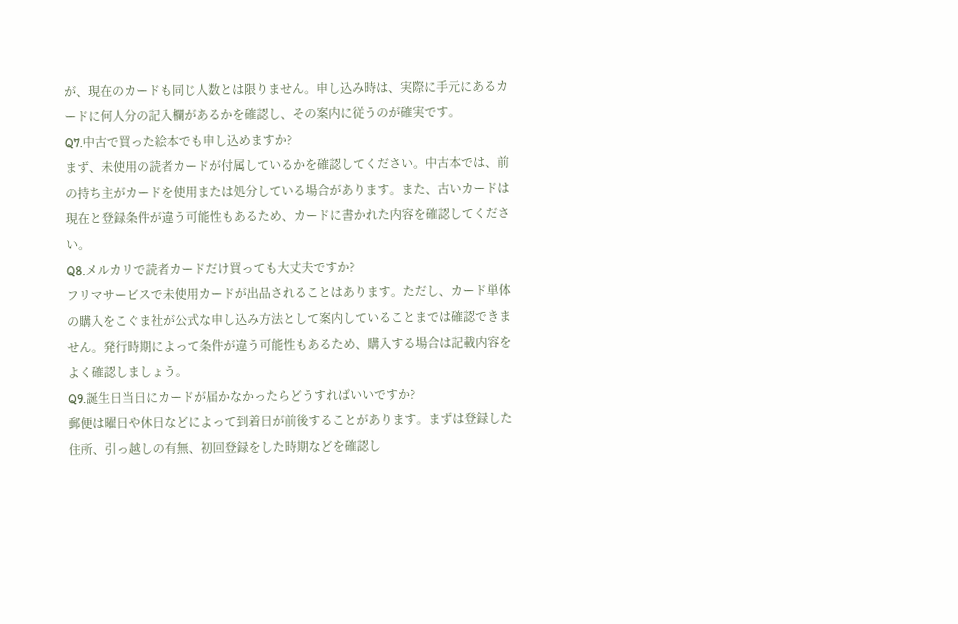が、現在のカードも同じ人数とは限りません。申し込み時は、実際に手元にあるカードに何人分の記入欄があるかを確認し、その案内に従うのが確実です。
Q7.中古で買った絵本でも申し込めますか?
まず、未使用の読者カードが付属しているかを確認してください。中古本では、前の持ち主がカードを使用または処分している場合があります。また、古いカードは現在と登録条件が違う可能性もあるため、カードに書かれた内容を確認してください。
Q8.メルカリで読者カードだけ買っても大丈夫ですか?
フリマサービスで未使用カードが出品されることはあります。ただし、カード単体の購入をこぐま社が公式な申し込み方法として案内していることまでは確認できません。発行時期によって条件が違う可能性もあるため、購入する場合は記載内容をよく確認しましょう。
Q9.誕生日当日にカードが届かなかったらどうすればいいですか?
郵便は曜日や休日などによって到着日が前後することがあります。まずは登録した住所、引っ越しの有無、初回登録をした時期などを確認し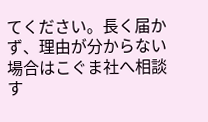てください。長く届かず、理由が分からない場合はこぐま社へ相談す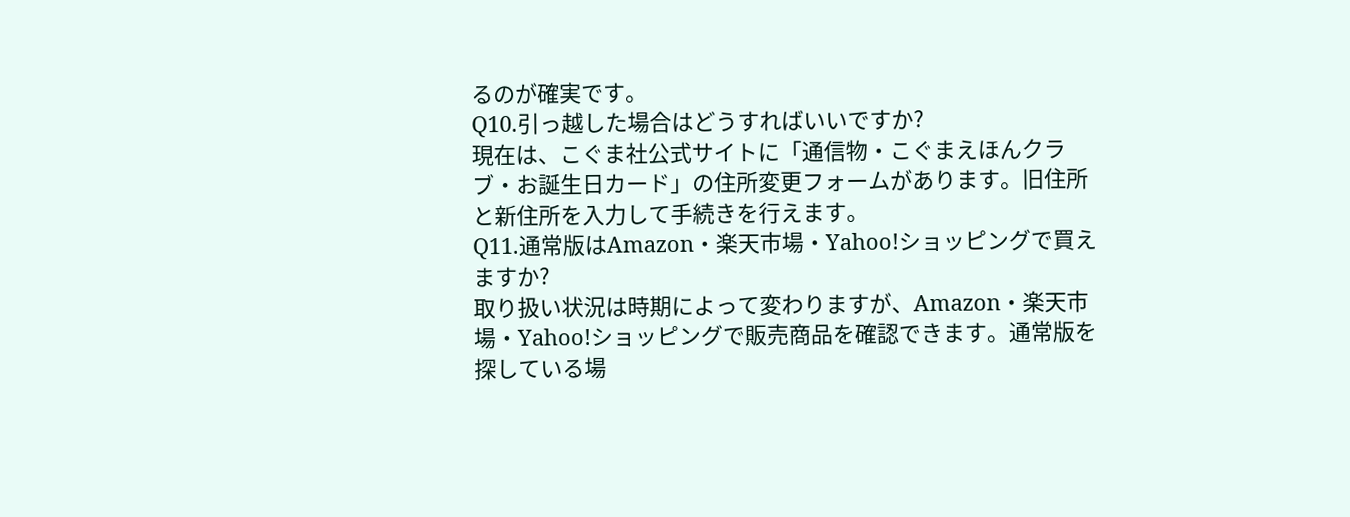るのが確実です。
Q10.引っ越した場合はどうすればいいですか?
現在は、こぐま社公式サイトに「通信物・こぐまえほんクラブ・お誕生日カード」の住所変更フォームがあります。旧住所と新住所を入力して手続きを行えます。
Q11.通常版はAmazon・楽天市場・Yahoo!ショッピングで買えますか?
取り扱い状況は時期によって変わりますが、Amazon・楽天市場・Yahoo!ショッピングで販売商品を確認できます。通常版を探している場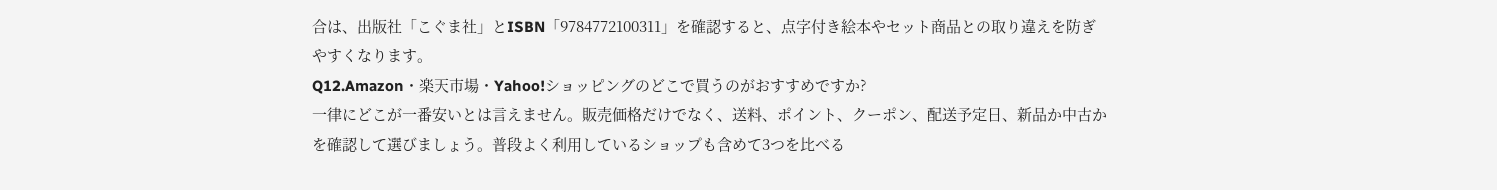合は、出版社「こぐま社」とISBN「9784772100311」を確認すると、点字付き絵本やセット商品との取り違えを防ぎやすくなります。
Q12.Amazon・楽天市場・Yahoo!ショッピングのどこで買うのがおすすめですか?
一律にどこが一番安いとは言えません。販売価格だけでなく、送料、ポイント、クーポン、配送予定日、新品か中古かを確認して選びましょう。普段よく利用しているショップも含めて3つを比べる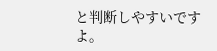と判断しやすいですよ。